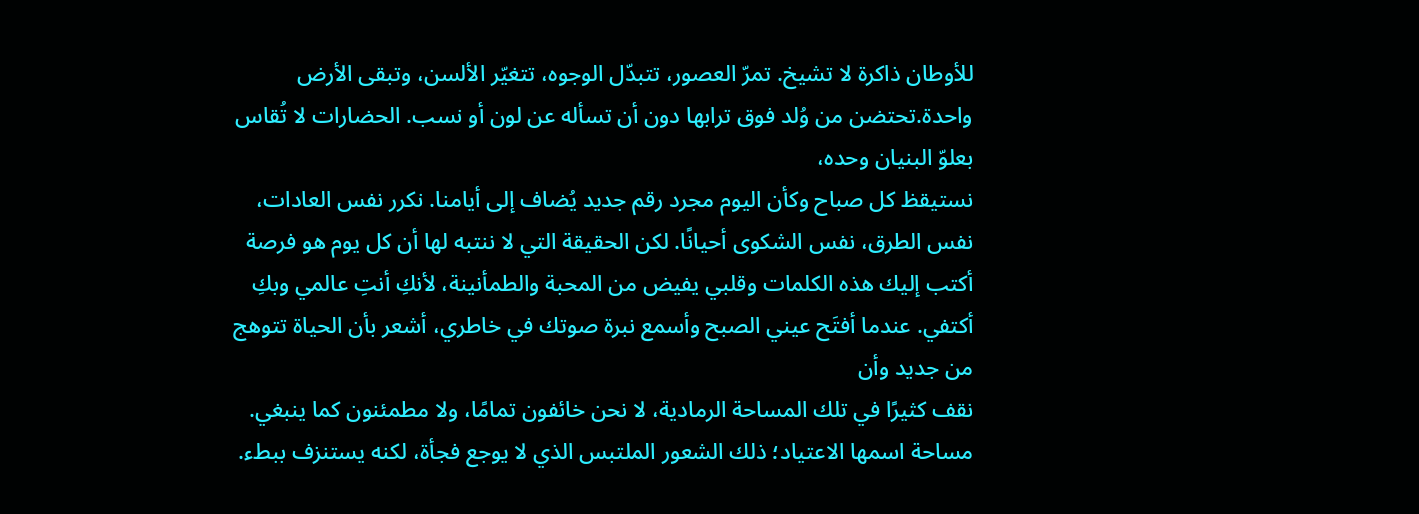للأوطان ذاكرة لا تشيخ. تمرّ العصور، تتبدّل الوجوه، تتغيّر الألسن، وتبقى الأرض واحدة.تحتضن من وُلد فوق ترابها دون أن تسأله عن لون أو نسب. الحضارات لا تُقاس بعلوّ البنيان وحده،
نستيقظ كل صباح وكأن اليوم مجرد رقم جديد يُضاف إلى أيامنا. نكرر نفس العادات، نفس الطرق، نفس الشكوى أحيانًا. لكن الحقيقة التي لا ننتبه لها أن كل يوم هو فرصة
أكتب إليك هذه الكلمات وقلبي يفيض من المحبة والطمأنينة، لأنكِ أنتِ عالمي وبكِ أكتفي. عندما أفتَح عيني الصبح وأسمع نبرة صوتك في خاطري، أشعر بأن الحياة تتوهج من جديد وأن
نقف كثيرًا في تلك المساحة الرمادية، لا نحن خائفون تمامًا، ولا مطمئنون كما ينبغي. مساحة اسمها الاعتياد؛ ذلك الشعور الملتبس الذي لا يوجع فجأة، لكنه يستنزف ببطء.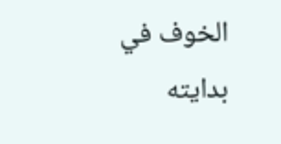الخوف في بدايته